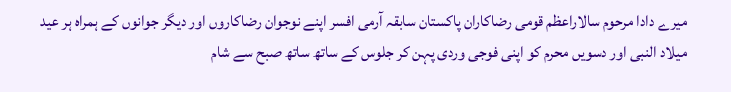میرے دادا مرحوم سالاراعظم قومی رضاکاران پاکستان سابقہ آرمی افسر اپنے نوجوان رضاکاروں اور دیگر جوانوں کے ہمراہ ہر عید میلاد النبی اور دسویں محرم کو اپنی فوجی وردی پہن کر جلوس کے ساتھ ساتھ صبح سے شام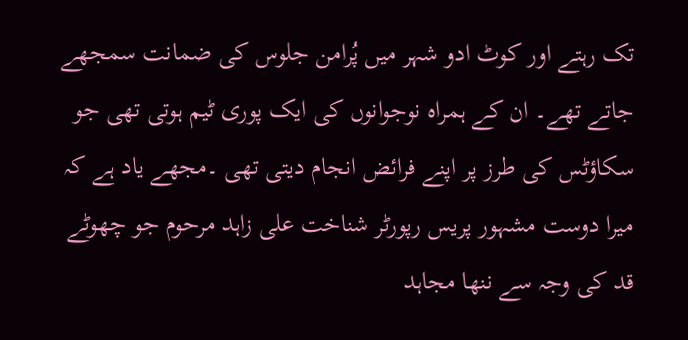تک رہتے اور کوٹ ادو شہر میں پُرامن جلوس کی ضمانت سمجھے جاتے تھے۔ ان کے ہمراہ نوجوانوں کی ایک پوری ٹیم ہوتی تھی جو سکاؤٹس کی طرز پر اپنے فرائض انجام دیتی تھی ۔مجھے یاد ہے کہ میرا دوست مشہور پریس رپورٹر شناخت علی زاہد مرحوم جو چھوٹے قد کی وجہ سے ننھا مجاہد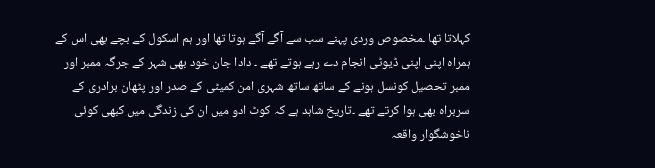کہلاتا تھا ۔مخصوص وردی پہنے سب سے آگے آگے ہوتا تھا اور ہم اسکول کے بچے بھی اس کے ہمراہ اپنی اپنی ڈیوٹی انجام دے رہے ہوتے تھے ۔ دادا جان خود بھی شہر کے جرگہ ممبر اور ممبر تحصیل کونسل ہونے کے ساتھ ساتھ شہری امن کمیٹی کے صدر اور پٹھان برادری کے سربراہ بھی ہوا کرتے تھے ۔تاریخ شاہد ہے کہ کوٹ ادو میں ان کی زندگی میں کبھی کوئی ناخوشگوار واقعہ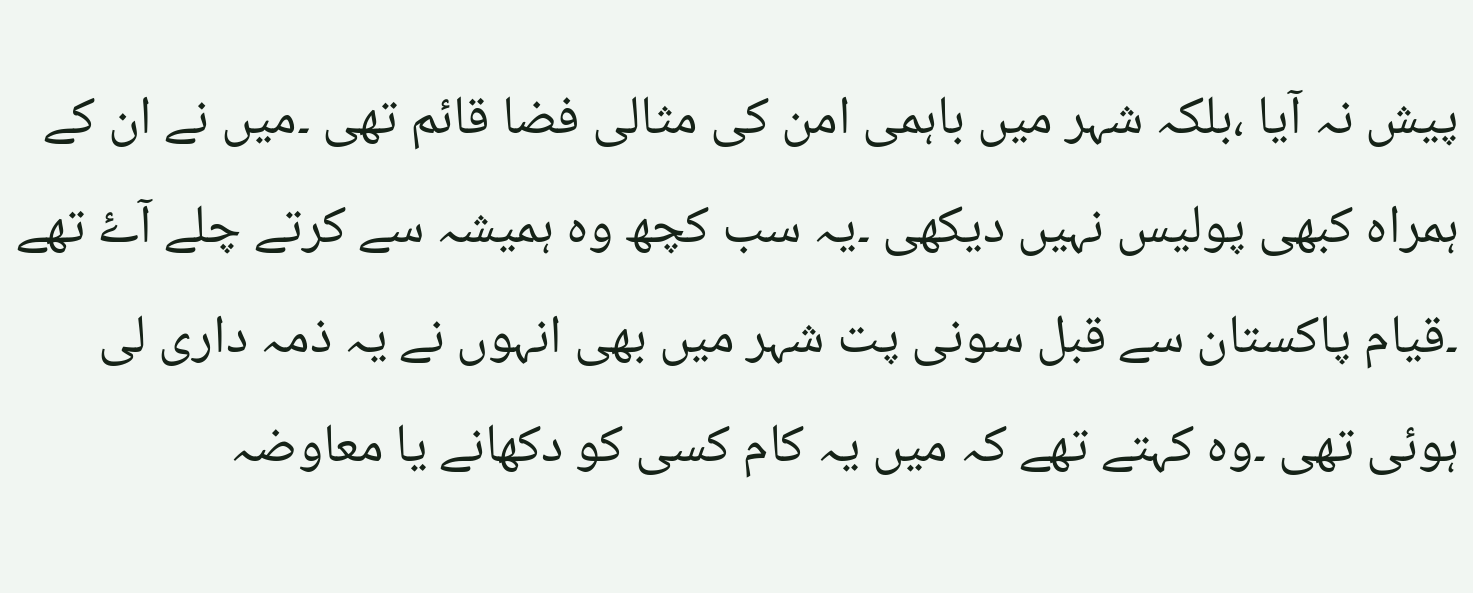پیش نہ آیا ،بلکہ شہر میں باہمی امن کی مثالی فضا قائم تھی ۔میں نے ان کے ہمراہ کبھی پولیس نہیں دیکھی ۔یہ سب کچھ وہ ہمیشہ سے کرتے چلے آۓ تھے ۔قیام پاکستان سے قبل سونی پت شہر میں بھی انہوں نے یہ ذمہ داری لی ہوئی تھی ۔وہ کہتے تھے کہ میں یہ کام کسی کو دکھانے یا معاوضہ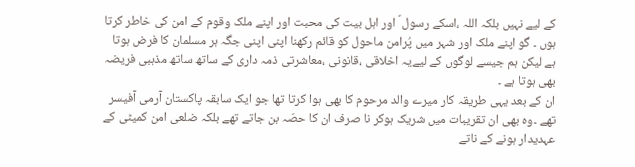کے لیے نہیں بلکہ اللہ ،اسکے رسول ؐ اور اہل بیت کی محبت اور اپنے ملک وقوم کے امن کی خاطر کرتا ہوں ۔ گو اپنے ملک اور شہر میں پُرامن ماحول کو قائم رکھنا اپنی اپنی جگہ ہر مسلمان کا فرض ہوتا ہے لیکن ہم جیسے لوگوں کے لیےیہ اخلاقی ،قانونی ،معاشرتی ذمہ داری کے ساتھ ساتھ مذہبی فریضہ بھی ہوتا ہے ۔
ان کے بعد یہی طریقہ کار میرے والد مرحوم کا بھی ہوا کرتا تھا جو ایک سابقہ پاکستان آرمی آفیسر تھے ۔وہ بھی ان تقریبات میں شریک ہوکر نا صرف ان کا حصّہ بن جاتے تھے بلکہ ضلعی امن کمیٹی کے عہدیدار ہونے کے ناتے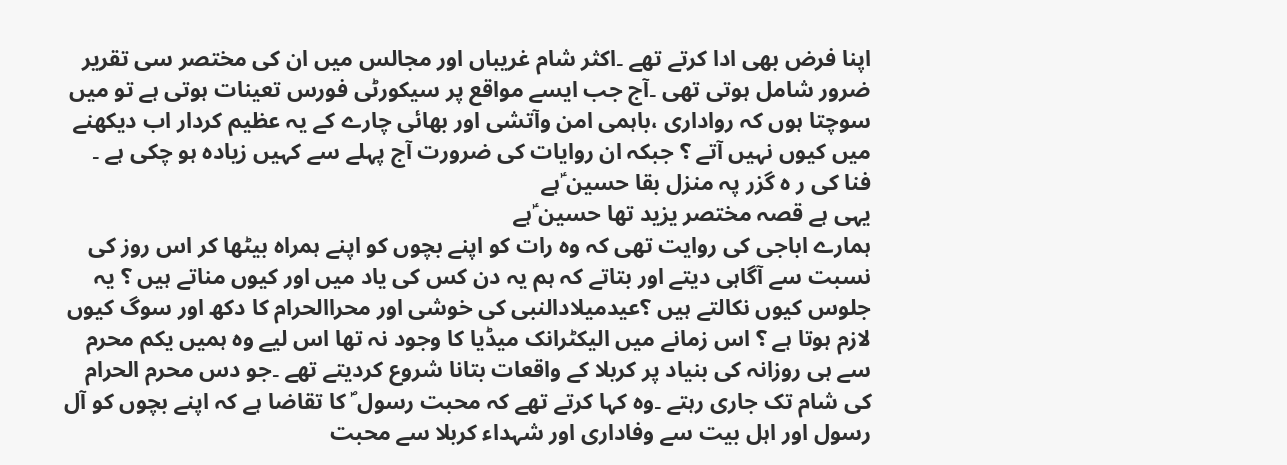اپنا فرض بھی ادا کرتے تھے ۔اکثر شام غریباں اور مجالس میں ان کی مختصر سی تقریر ضرور شامل ہوتی تھی ۔آج جب ایسے مواقع پر سیکورٹی فورس تعینات ہوتی ہے تو میں سوچتا ہوں کہ رواداری ،باہمی امن وآتشی اور بھائی چارے کے یہ عظیم کردار اب دیکھنے میں کیوں نہیں آتے ؟ جبکہ ان روایات کی ضرورت آج پہلے سے کہیں زیادہ ہو چکی ہے ۔
فنا کی ر ہ گزر پہ منزل بقا حسین ؑہے
یہی ہے قصہ مختصر یزید تھا حسین ؑہے
ہمارے اباجی کی روایت تھی کہ وہ رات کو اپنے بچوں کو اپنے ہمراہ بیٹھا کر اس روز کی نسبت سے آگاہی دیتے اور بتاتے کہ ہم یہ دن کس کی یاد میں اور کیوں مناتے ہیں ؟ یہ جلوس کیوں نکالتے ہیں ؟عیدمیلادالنبی کی خوشی اور محراالحرام کا دکھ اور سوگ کیوں لازم ہوتا ہے ؟ اس زمانے میں الیکٹرانک میڈیا کا وجود نہ تھا اس لیے وہ ہمیں یکم محرم سے ہی روزانہ کی بنیاد پر کربلا کے واقعات بتانا شروع کردیتے تھے ۔جو دس محرم الحرام کی شام تک جاری رہتے ۔وہ کہا کرتے تھے کہ محبت رسول ؐ کا تقاضا ہے کہ اپنے بچوں کو آل رسول اور اہل بیت سے وفاداری اور شہداء کربلا سے محبت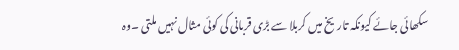سکھائی جائے کیونکہ تاریخ میں کربلا سے بڑی قربانی کی کوئی مثال نہیں ملتی ۔وہ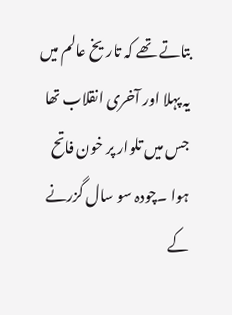بتاتے تھے کہ تاریخ عالم میں یہ پہلا اور آخری انقلاب تھا جس میں تلوار پر خون فاتح ہوا ۔چودہ سو سال گزرنے کے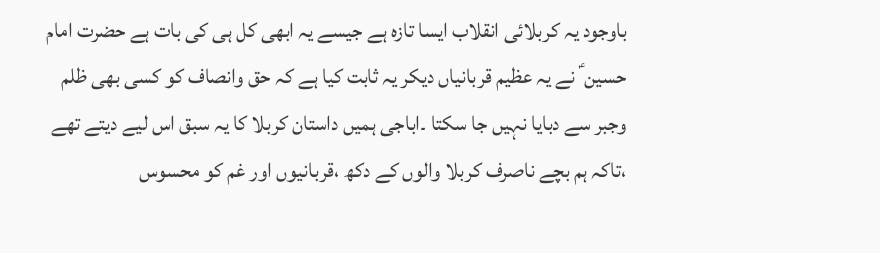باوجود یہ کربلائی انقلاب ایسا تازہ ہے جیسے یہ ابھی کل ہی کی بات ہے حضرت امام حسین ؑ نے یہ عظیم قربانیاں دیکر یہ ثابت کیا ہے کہ حق وانصاف کو کسی بھی ظلم وجبر سے دبایا نہیں جا سکتا ۔اباجی ہمیں داستان کربلا کا یہ سبق اس لیے دیتے تھے ،تاکہ ہم بچے ناصرف کربلا والوں کے دکھ ،قربانیوں اور غم کو محسوس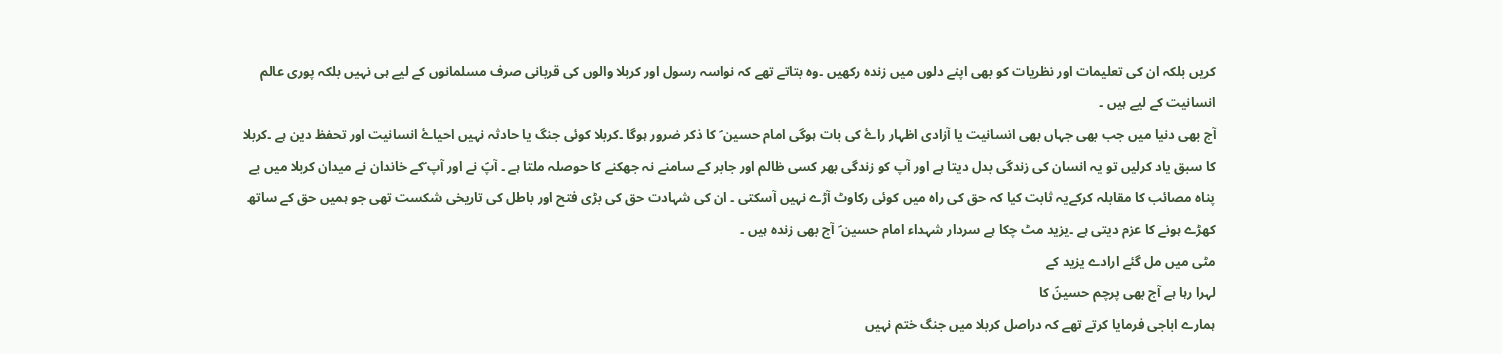کریں بلکہ ان کی تعلیمات اور نظریات کو بھی اپنے دلوں میں زندہ رکھیں ۔وہ بتاتے تھے کہ نواسہ رسول اور کربلا والوں کی قربانی صرف مسلمانوں کے لیے ہی نہیں بلکہ پوری عالم انسانیت کے لیے ہیں ۔
آج بھی دنیا میں جب بھی جہاں بھی انسانیت یا آزادی اظہار راۓ کی بات ہوگی امام حسین ؑ کا ذکر ضرور ہوگا ۔کربلا کوئی جنگ یا حادثہ نہیں احیاۓ انسانیت اور تحفظ دین ہے ۔کربلا کا سبق یاد کرلیں تو یہ انسان کی زندگی بدل دیتا ہے اور آپ کو زندگی بھر کسی ظالم اور جابر کے سامنے نہ جھکنے کا حوصلہ ملتا ہے ۔ آپؑ نے اور آپ ؑکے خاندان نے میدان کربلا میں بے پناہ مصائب کا مقابلہ کرکےیہ ثابت کیا کہ حق کی راہ میں کوئی رکاوٹ آڑے نہیں آسکتی ۔ ان کی شہادت حق کی بڑی فتح اور باطل کی تاریخی شکست تھی جو ہمیں حق کے ساتھ کھڑے ہونے کا عزم دیتی ہے ۔یزید مٹ چکا ہے سردار شہداء امام حسین ؑ آج بھی زندہ ہیں ۔
مٹی میں مل گئے ارادے یزید کے
لہرا رہا ہے آج بھی پرچم حسینؑ کا
ہمارے اباجی فرمایا کرتے تھے کہ دراصل کربلا میں جنگ ختم نہیں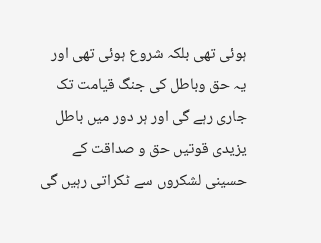ہوئی تھی بلکہ شروع ہوئی تھی اور یہ حق وباطل کی جنگ قیامت تک جاری رہے گی اور ہر دور میں باطل یزیدی قوتیں حق و صداقت کے حسینی لشکروں سے ٹکراتی رہیں گی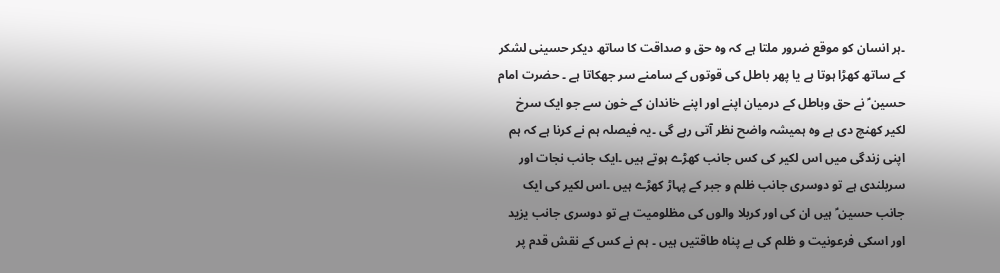۔ہر انسان کو موقع ضرور ملتا ہے کہ وہ حق و صداقت کا ساتھ دیکر حسینی لشکر کے ساتھ کھڑا ہوتا ہے یا پھر باطل کی قوتوں کے سامنے سر جھکاتا ہے ۔ حضرت امام حسین ؑ نے حق وباطل کے درمیان اپنے اور اپنے خاندان کے خون سے جو ایک سرخ لکیر کھنچ دی ہے وہ ہمیشہ واضح نظر آتی رہے گی ۔یہ فیصلہ ہم نے کرنا ہے کہ ہم اپنی زندگی میں اس لکیر کی کس جانب کھڑے ہوتے ہیں ۔ایک جانب نجات اور سربلندی ہے تو دوسری جانب ظلم و جبر کے پہاڑ کھڑے ہیں ۔اس لکیر کی ایک جانب حسین ؑ ہیں ان کی اور کربلا والوں کی مظلومیت ہے تو دوسری جانب یزید اور اسکی فرعونیت و ظلم کی بے پناہ طاقتیں ہیں ۔ ہم نے کس کے نقش قدم پر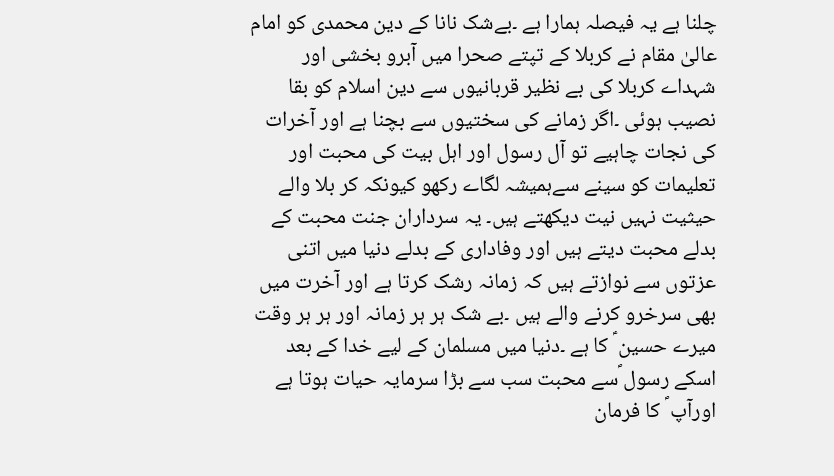چلنا ہے یہ فیصلہ ہمارا ہے ۔بےشک نانا کے دین محمدی کو امام عالیٰ مقام نے کربلا کے تپتے صحرا میں آبرو بخشی اور شہداے کربلا کی بے نظیر قربانیوں سے دین اسلام کو بقا نصیب ہوئی ۔اگر زمانے کی سختیوں سے بچنا ہے اور آخرات کی نجات چاہیے تو آل رسول اور اہل بیت کی محبت اور تعلیمات کو سینے سےہمیشہ لگاے رکھو کیونکہ کر بلا والے حیثیت نہیں نیت دیکھتے ہیں۔ یہ سرداران جنت محبت کے بدلے محبت دیتے ہیں اور وفاداری کے بدلے دنیا میں اتنی عزتوں سے نوازتے ہیں کہ زمانہ رشک کرتا ہے اور آخرت میں بھی سرخرو کرنے والے ہیں ۔بے شک ہر ہر زمانہ اور ہر ہر وقت میرے حسین ؑ کا ہے ۔دنیا میں مسلمان کے لیے خدا کے بعد اسکے رسول ؐسے محبت سب سے بڑا سرمایہ حیات ہوتا ہے اورآپ ؐ کا فرمان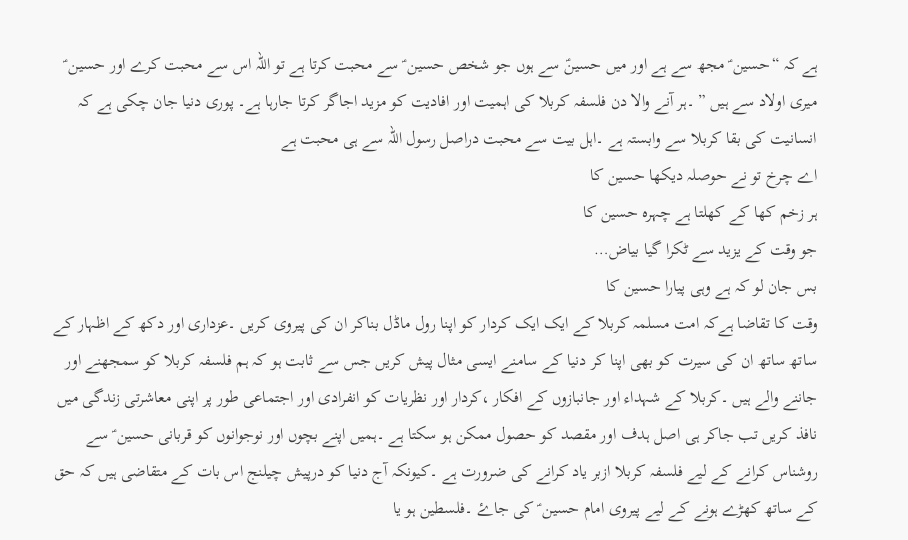ہے کہ “حسین ؑ مجھ سے ہے اور میں حسینؑ سے ہوں جو شخص حسین ؑ سے محبت کرتا ہے تو اللہ اس سے محبت کرے اور حسین ؑ میری اولاد سے ہیں ” ۔ہر آنے والا دن فلسفہ کربلا کی اہمیت اور افادیت کو مزید اجاگر کرتا جارہا ہے۔ پوری دنیا جان چکی ہے کہ انسانیت کی بقا کربلا سے وابستہ ہے ۔اہل بیت سے محبت دراصل رسول اللہ سے ہی محبت ہے
اے چرخ تو نے حوصلہ دیکھا حسین کا
ہر زخم کھا کے کھلتا ہے چہرہ حسین کا
جو وقت کے یزید سے ٹکرا گیا بیاض…
بس جان لو کہ ہے وہی پیارا حسین کا
وقت کا تقاضا ہےکہ امت مسلمہ کربلا کے ایک ایک کردار کو اپنا رول ماڈل بناکر ان کی پیروی کریں ۔عزداری اور دکھ کے اظہار کے ساتھ ساتھ ان کی سیرت کو بھی اپنا کر دنیا کے سامنے ایسی مثال پیش کریں جس سے ثابت ہو کہ ہم فلسفہ کربلا کو سمجھنے اور جاننے والے ہیں ۔کربلا کے شہداء اور جانبازوں کے افکار ،کردار اور نظریات کو انفرادی اور اجتماعی طور پر اپنی معاشرتی زندگی میں نافذ کریں تب جاکر ہی اصل ہدف اور مقصد کو حصول ممکن ہو سکتا ہے ۔ہمیں اپنے بچوں اور نوجوانوں کو قربانی حسین ؑ سے روشناس کرانے کے لیے فلسفہ کربلا ازبر یاد کرانے کی ضرورت ہے ۔کیونکہ آج دنیا کو درپیش چیلنج اس بات کے متقاضی ہیں کہ حق کے ساتھ کھڑے ہونے کے لیے پیروی امام حسین ؑ کی جاۓ ۔فلسطین ہو یا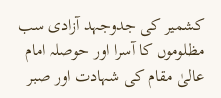کشمیر کی جدوجہد آزادی سب مظلوموں کا آسرا اور حوصلہ امام عالیٰ مقام کی شہادت اور صبر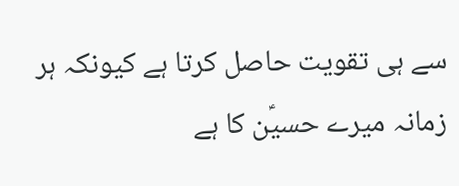سے ہی تقویت حاصل کرتا ہے کیونکہ ہر زمانہ میرے حسیؑن کا ہے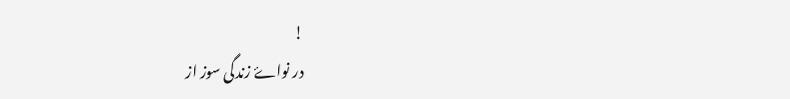!
در نواۓ زندگی سوز از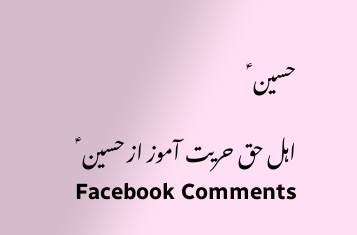حسین ؑ

اہل حق حریت آموز از حسین ؑ
Facebook Comments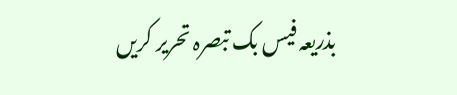بذریعہ فیس بک تبصرہ تحریر کریں